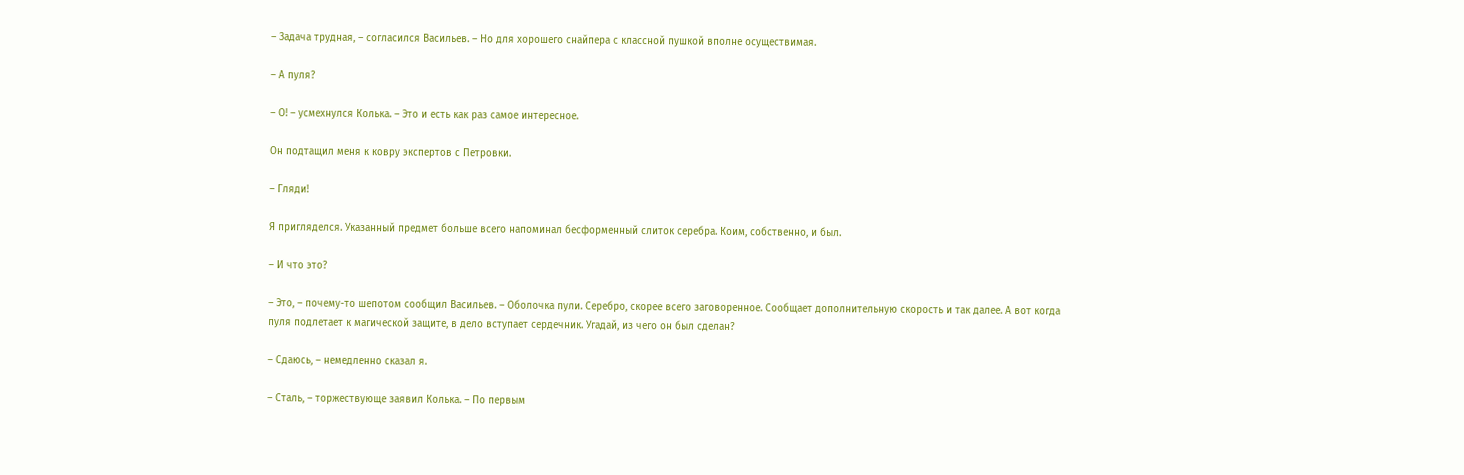– Задача трудная, – согласился Васильев. – Но для хорошего снайпера с классной пушкой вполне осуществимая.

– А пуля?

– О! – усмехнулся Колька. – Это и есть как раз самое интересное.

Он подтащил меня к ковру экспертов с Петровки.

– Гляди!

Я пригляделся. Указанный предмет больше всего напоминал бесформенный слиток серебра. Коим, собственно, и был.

– И что это?

– Это, – почему-то шепотом сообщил Васильев. – Оболочка пули. Серебро, скорее всего заговоренное. Сообщает дополнительную скорость и так далее. А вот когда пуля подлетает к магической защите, в дело вступает сердечник. Угадай, из чего он был сделан?

– Сдаюсь, – немедленно сказал я.

– Сталь, – торжествующе заявил Колька. – По первым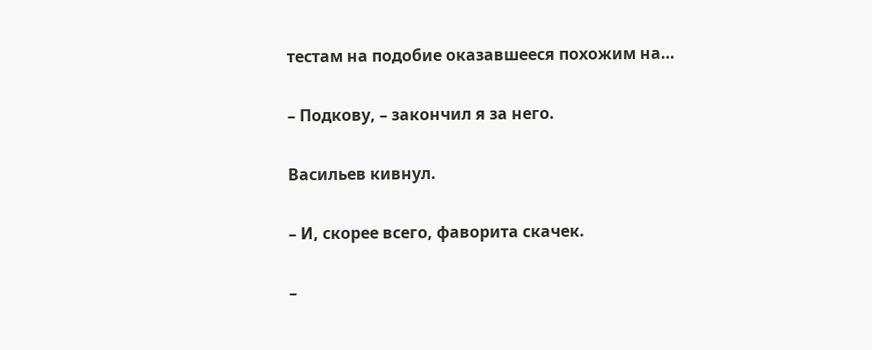тестам на подобие оказавшееся похожим на…

– Подкову, – закончил я за него.

Васильев кивнул.

– И, скорее всего, фаворита скачек.

–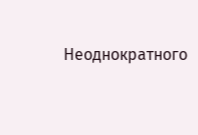Неоднократного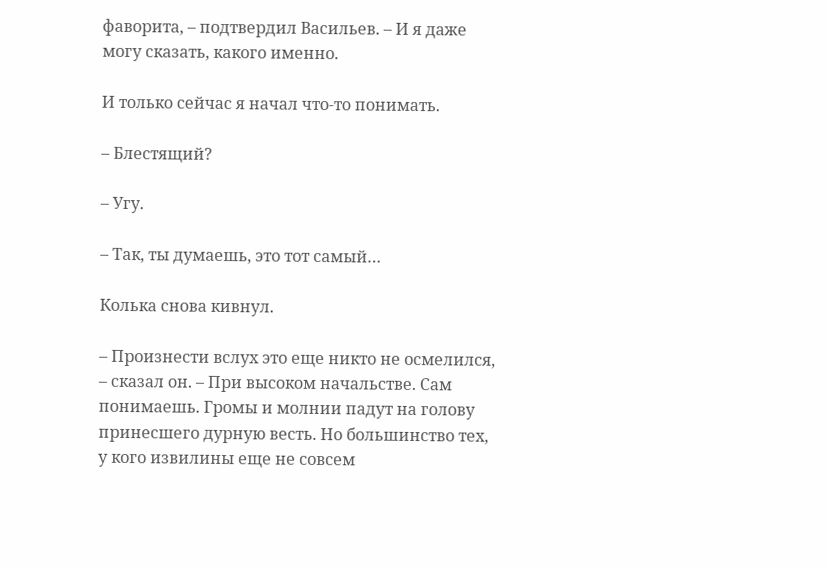фаворита, – подтвердил Васильев. – И я даже могу сказать, какого именно.

И только сейчас я начал что-то понимать.

– Блестящий?

– Угу.

– Так, ты думаешь, это тот самый…

Колька снова кивнул.

– Произнести вслух это еще никто не осмелился, – сказал он. – При высоком начальстве. Сам понимаешь. Громы и молнии падут на голову принесшего дурную весть. Но большинство тех, у кого извилины еще не совсем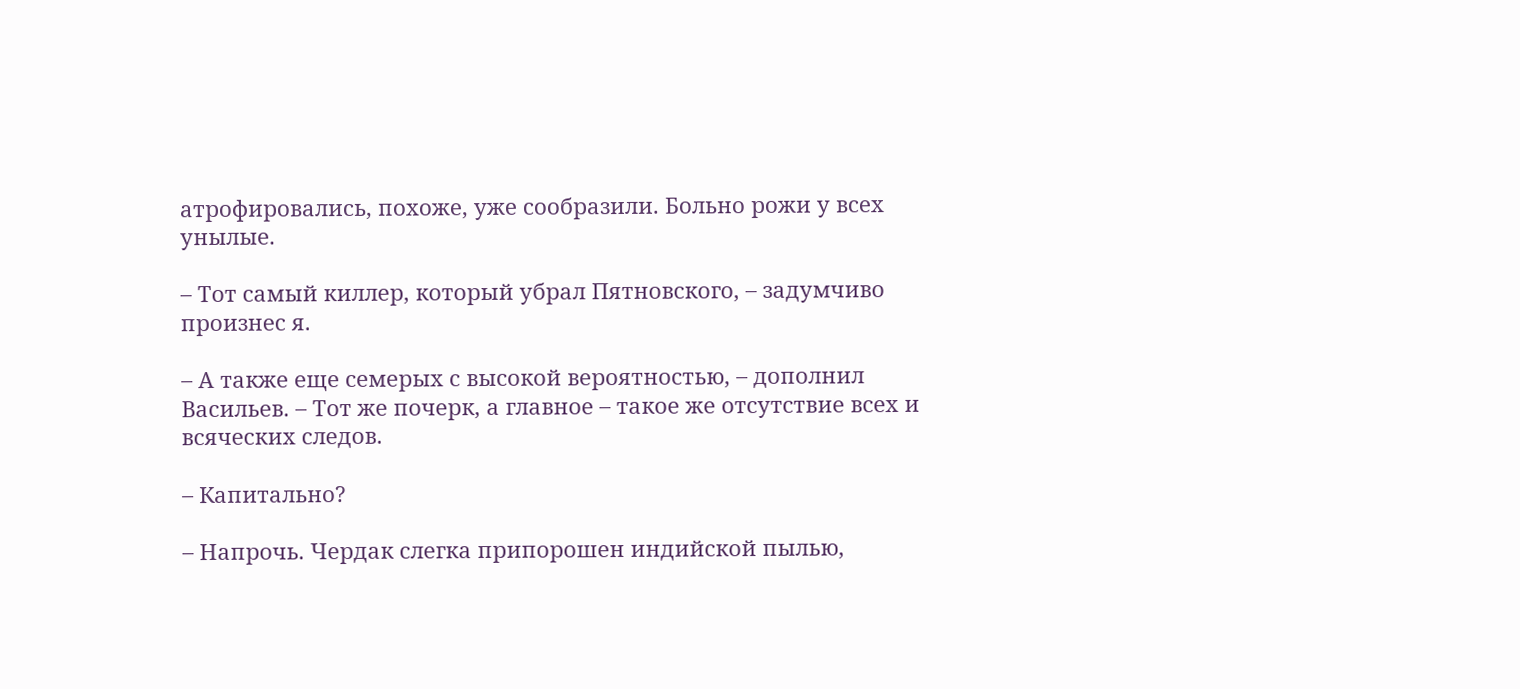атрофировались, похоже, уже сообразили. Больно рожи у всех унылые.

– Тот самый киллер, который убрал Пятновского, – задумчиво произнес я.

– А также еще семерых с высокой вероятностью, – дополнил Васильев. – Тот же почерк, а главное – такое же отсутствие всех и всяческих следов.

– Капитально?

– Напрочь. Чердак слегка припорошен индийской пылью,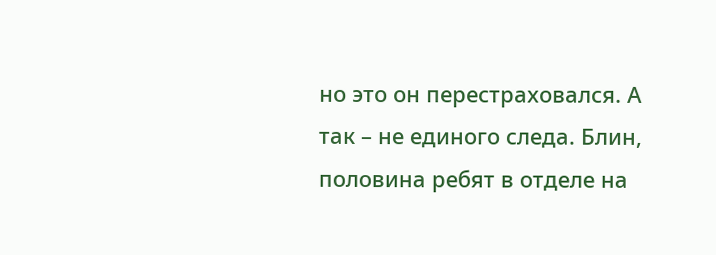но это он перестраховался. А так – не единого следа. Блин, половина ребят в отделе на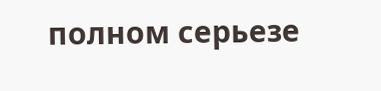полном серьезе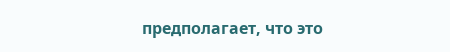предполагает, что это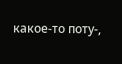какое-то поту-,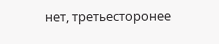нет, третьесторонее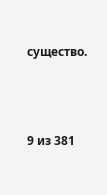существо.



9 из 381